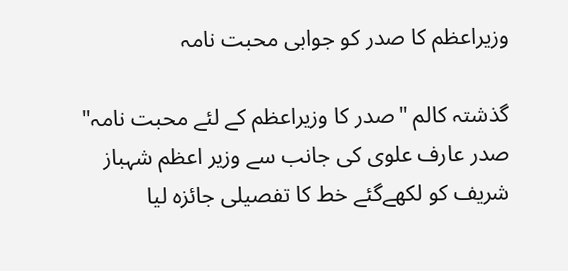وزیراعظم کا صدر کو جوابی محبت نامہ

گذشتہ کالم "صدر کا وزیراعظم کے لئے محبت نامہ" صدر عارف علوی کی جانب سے وزیر اعظم شہباز شریف کو لکھےگئے خط کا تفصیلی جائزہ لیا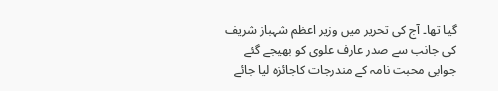گیا تھا۔ آج کی تحریر میں وزیر اعظم شہباز شریف کی جانب سے صدر عارف علوی کو بھیجے گئے جوابی محبت نامہ کے مندرجات کاجائزہ لیا جائے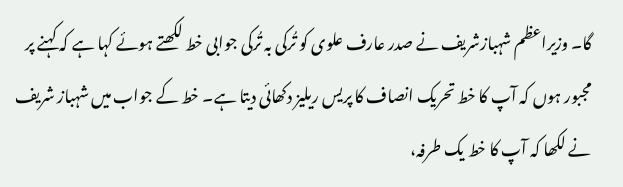گا۔ وزیراعظم شہبازشریف نے صدر عارف علوی کو تُرکی بہ تُرکی جوابی خط لکھتے ہوئے کہا ہے کہ کہنے پر مجبور ہوں کہ آپ کا خط تحریک انصاف کا پریس ریلیز دکھائی دیتا ہے۔ خط کے جواب میں شہباز شریف نے لکھا کہ آپ کا خط یک طرفہ،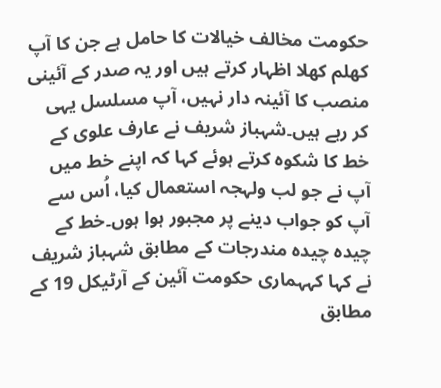حکومت مخالف خیالات کا حامل ہے جن کا آپ کھلم کھلا اظہار کرتے ہیں اور یہ صدر کے آئینی منصب کا آئینہ دار نہیں، آپ مسلسل یہی کر رہے ہیں۔شہباز شریف نے عارف علوی کے خط کا شکوہ کرتے ہوئے کہا کہ اپنے خط میں آپ نے جو لب ولہجہ استعمال کیا، اُس سے آپ کو جواب دینے پر مجبور ہوا ہوں۔خط کے چیدہ چیدہ مندرجات کے مطابق شہباز شریف نے کہا کہہماری حکومت آئین کے آرٹیکل 19 کے مطابق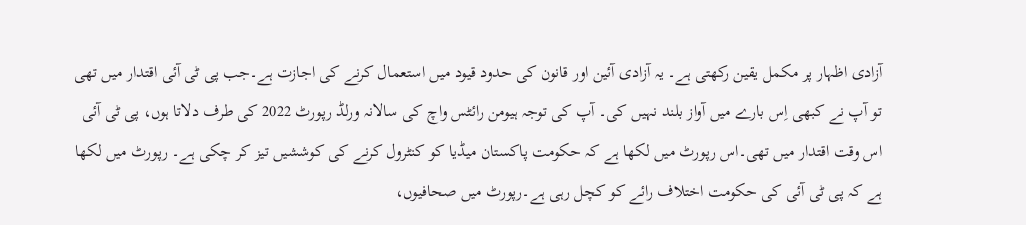آزادی اظہار پر مکمل یقین رکھتی ہے۔ یہ آزادی آئین اور قانون کی حدود قیود میں استعمال کرنے کی اجازت ہے۔جب پی ٹی آئی اقتدار میں تھی تو آپ نے کبھی اِس بارے میں آواز بلند نہیں کی۔ آپ کی توجہ ہیومن رائٹس واچ کی سالانہ ورلڈ رپورٹ 2022 کی طرف دلاتا ہوں، پی ٹی آئی اس وقت اقتدار میں تھی۔اس رپورٹ میں لکھا ہے کہ حکومت پاکستان میڈیا کو کنٹرول کرنے کی کوششیں تیز کر چکی ہے۔ رپورٹ میں لکھا ہے کہ پی ٹی آئی کی حکومت اختلاف رائے کو کچل رہی ہے۔رپورٹ میں صحافیوں،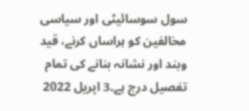سول سوسائیٹی اور سیاسی مخالفین کو ہراساں کرنے، قید وبند اور نشانہ بنانے کی تمام تفصیل درج ہے۔3 اپریل 2022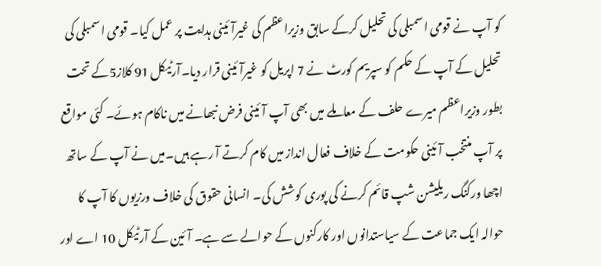کو آپ نے قومی اسمبلی کی تحلیل کرکے سابق وزیراعظم کی غیرآئینی ہدایت پر عمل کیا۔ قومی اسمبلی کی تحلیل کے آپ کے حکم کو سپریم کورٹ نے 7 اپریل کو غیرآئینی قرار دیا۔آرٹیکل 91 کلاز5کے تحت بطور وزیراعظم میرے حلف کے معاملے میں بھی آپ آئینی فرض نبھانے میں ناکام ہوئے۔ کئی مواقع پر آپ منتخب آئینی حکومت کے خلاف فعال انداز میں کام کرتے آ رہے ہیں۔میں نے آپ کے ساتھ اچھا ورکنگ ریلیشن شپ قائم کرنے کی پوری کوشش کی۔ انسانی حقوق کی خلاف ورزیوں کا آپ کا حوالہ ایک جماعت کے سیاستدانوں اور کارکنوں کے حوالے سے ہے۔ آئین کے آرٹیکل 10 اے اور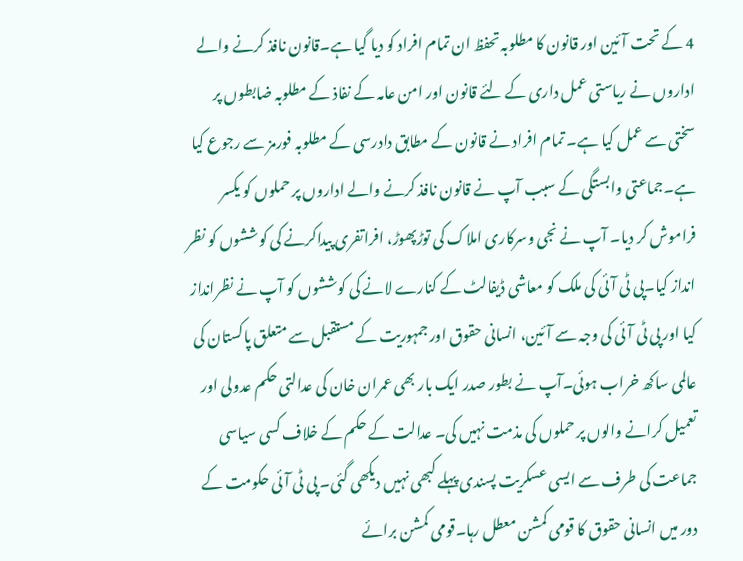4 کے تحت آئین اور قانون کا مطلوبہ تحفظ ان تمام افراد کو دیا گیا ہے۔قانون نافذ کرنے والے اداروں نے ریاستی عمل داری کے لئے قانون اور امن عامہ کے نفاذ کے مطلوبہ ضابطوں پر سختی سے عمل کیا ہے۔ تمام افراد نے قانون کے مطابق دادرسی کے مطلوبہ فورمز سے رجوع کیا ہے۔جماعتی وابستگی کے سبب آپ نے قانون نافذ کرنے والے اداروں پر حملوں کو یکسر فراموش کر دیا۔ آپ نے نجی وسرکاری املاک کی توڑپھوڑ، افراتفری پیداکرنے کی کوششوں کو نظر انداز کیا۔پی ٹی آئی کی ملک کو معاشی ڈیفالٹ کے کنارے لانے کی کوششوں کو آپ نے نظرانداز کیا اور پی ٹی آئی کی وجہ سے آئین، انسانی حقوق اور جمہوریت کے مستقبل سے متعلق پاکستان کی عالمی ساکھ خراب ہوئی۔آپ نے بطور صدر ایک بار بھی عمران خان کی عدالتی حکم عدولی اور تعمیل کرانے والوں پر حملوں کی مذمت نہیں کی۔ عدالت کے حکم کے خلاف کسی سیاسی جماعت کی طرف سے ایسی عسکریت پسندی پہلے کبھی نہیں دیکھی گئی۔ پی ٹی آئی حکومت کے دور میں انسانی حقوق کا قومی کمشن معطل رہا۔قومی کمشن برائے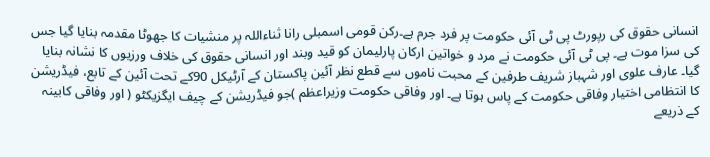انسانی حقوق کی رپورٹ پی ٹی آئی حکومت پر فرد جرم ہے۔رکن قومی اسمبلی رانا ثناءاللہ پر منشیات کا جھوٹا مقدمہ بنایا گیا جس کی سزا موت ہے۔ پی ٹی آئی حکومت نے مرد و خواتین ارکان پارلیمان کو قید وبند اور انسانی حقوق کی خلاف ورزیوں کا نشانہ بنایا گیا۔ عارف علوی اور شہباز شریف طرفین کے محبت ناموں سے قطع نظر آئین پاکستان کے آرٹیکل 90کے تحت آئین کے تابع، فیڈریشن کا انتظامی اختیار وفاقی حکومت کے پاس ہوتا ہے۔ اور وفاقی حکومت وزیراعظم )جو فیڈریشن کے چیف ایگزیکٹو ( اور وفاقی کابینہ کے ذریعے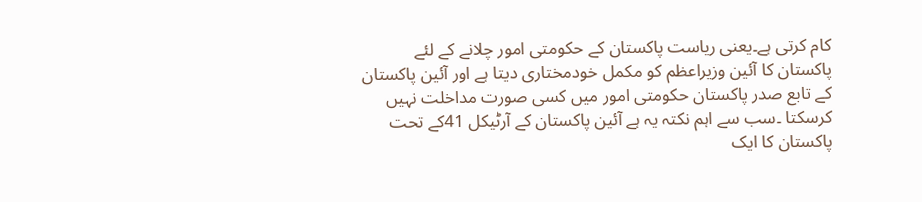کام کرتی ہے۔یعنی ریاست پاکستان کے حکومتی امور چلانے کے لئے پاکستان کا آئین وزیراعظم کو مکمل خودمختاری دیتا ہے اور آئین پاکستان کے تابع صدر پاکستان حکومتی امور میں کسی صورت مداخلت نہیں کرسکتا ۔سب سے اہم نکتہ یہ ہے آئین پاکستان کے آرٹیکل 41کے تحت پاکستان کا ایک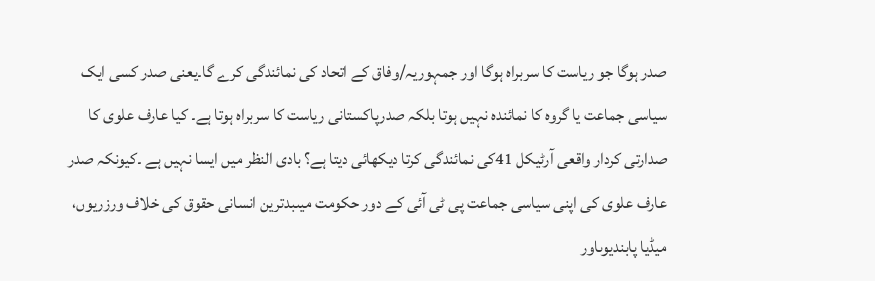صدر ہوگا جو ریاست کا سربراہ ہوگا اور جمہوریہ/وفاق کے اتحاد کی نمائندگی کرے گا۔یعنی صدر کسی ایک سیاسی جماعت یا گروہ کا نمائندہ نہیں ہوتا بلکہ صدرپاکستانی ریاست کا سربراہ ہوتا ہے۔ کیا عارف علوی کا صدارتی کردار واقعی آرٹیکل 41کی نمائندگی کرتا دیکھائی دیتا ہے؟ بادی النظر میں ایسا نہیں ہے ۔کیونکہ صدر عارف علوی کی اپنی سیاسی جماعت پی ٹی آئی کے دور حکومت میںبدترین انسانی حقوق کی خلاف ورزریوں، میڈیا پابندیوںاور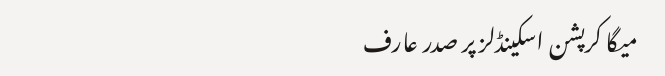میگا کرپشن اسکینڈلز پر صدر عارف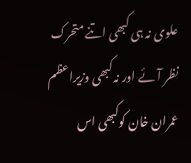علوی نہ ہی کبھی اتنے متحرک نظر آئے اور نہ کبھی وزیراعظم عمران خان کوکبھی اس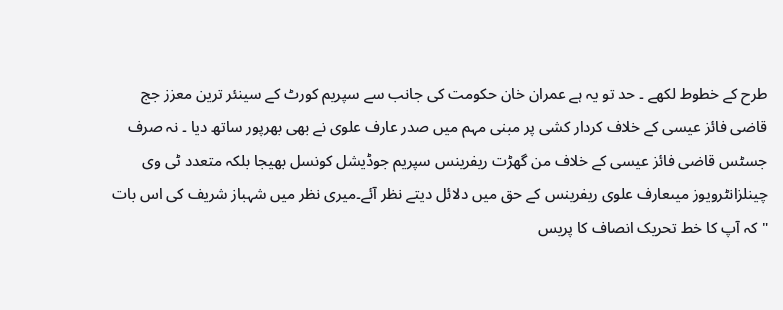طرح کے خطوط لکھے ۔ حد تو یہ ہے عمران خان حکومت کی جانب سے سپریم کورٹ کے سینئر ترین معزز جج قاضی فائز عیسی کے خلاف کردار کشی پر مبنی مہم میں صدر عارف علوی نے بھی بھرپور ساتھ دیا ۔ نہ صرف جسٹس قاضی فائز عیسی کے خلاف من گھڑت ریفرینس سپریم جوڈیشل کونسل بھیجا بلکہ متعدد ٹی وی چینلزانٹرویوز میںعارف علوی ریفرینس کے حق میں دلائل دیتے نظر آئے۔میری نظر میں شہباز شریف کی اس بات "کہ آپ کا خط تحریک انصاف کا پریس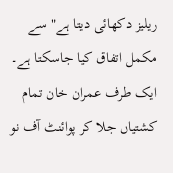ریلیز دکھائی دیتا ہے" سے مکمل اتفاق کیا جاسکتا ہے۔ ایک طرف عمران خان تمام کشتیاں جلا کر پوائنٹ آف نو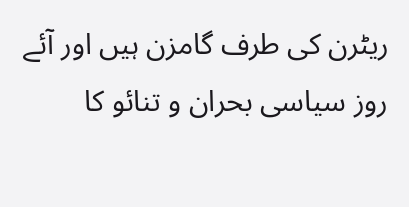ریٹرن کی طرف گامزن ہیں اور آئے روز سیاسی بحران و تنائو کا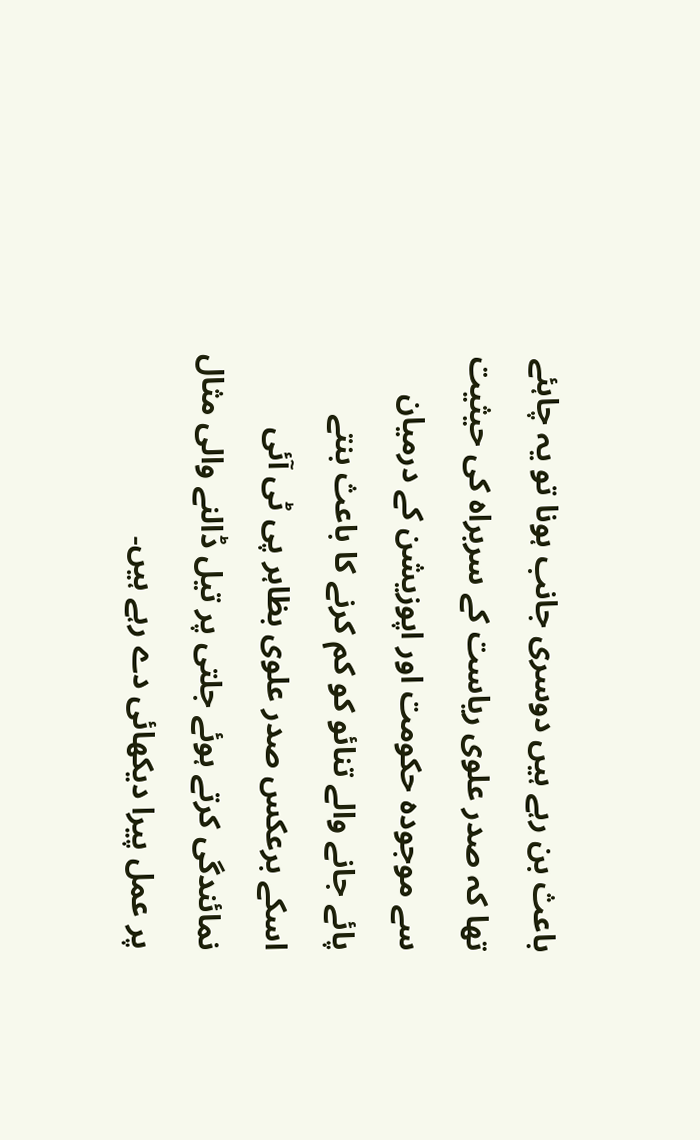باعث بن رہے ہیں دوسری جانب ہونا تو یہ چاہئے تھا کہ صدر علوی ریاست کے سربراہ کی حیثیت سے موجودہ حکومت اور اپوزیشن کے درمیان پائے جانے والے تنائو کو کم کرنے کا باعث بنتے اسکے برعکس صدر علوی بظاہر پی ٹی آئی نمائندگی کرتے ہوئے جلتی پر تیل ڈالنے والی مثال پر عمل پیرا دیکھائی دے رہے ہیں۔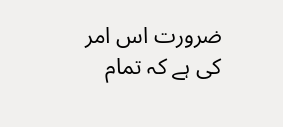ضرورت اس امر کی ہے کہ تمام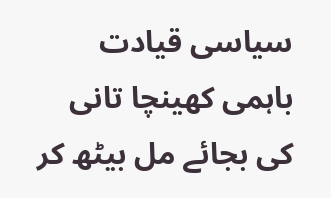سیاسی قیادت باہمی کھینچا تانی کی بجائے مل بیٹھ کر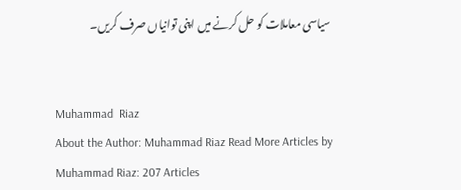سیاسی معاملات کو حل کرنے میں اپنی توانیاں صرف کریں۔


Muhammad  Riaz
About the Author: Muhammad Riaz Read More Articles by Muhammad Riaz: 207 Articles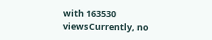with 163530 viewsCurrently, no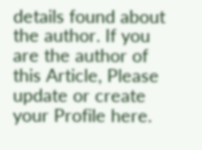details found about the author. If you are the author of this Article, Please update or create your Profile here.